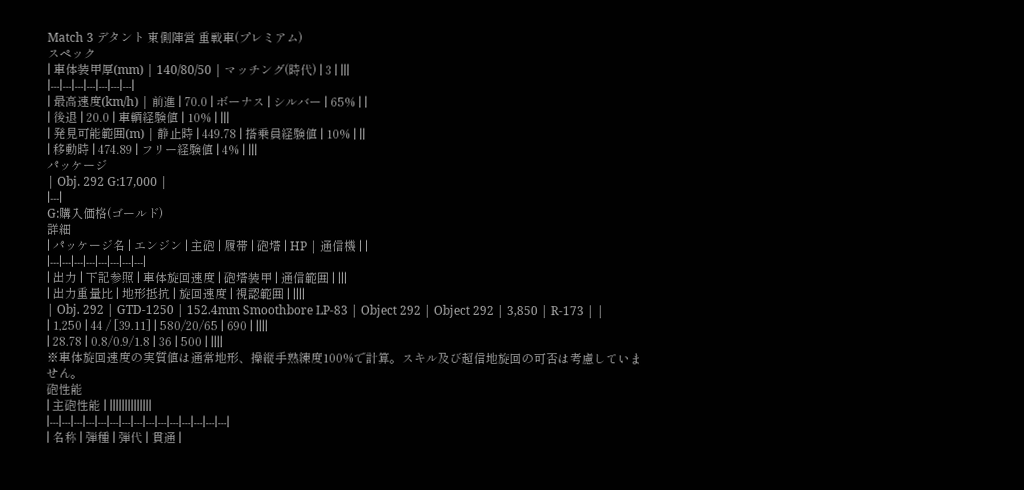Match 3 デタント 東側陣営 重戦車(プレミアム)
スペック
| 車体装甲厚(mm) | 140/80/50 | マッチング(時代) | 3 | |||
|---|---|---|---|---|---|---|
| 最高速度(km/h) | 前進 | 70.0 | ボーナス | シルバー | 65% | |
| 後退 | 20.0 | 車輌経験値 | 10% | |||
| 発見可能範囲(m) | 静止時 | 449.78 | 搭乗員経験値 | 10% | ||
| 移動時 | 474.89 | フリー経験値 | 4% | |||
パッケージ
| Obj. 292 G:17,000 |
|---|
G:購入価格(ゴールド)
詳細
| パッケージ名 | エンジン | 主砲 | 履帯 | 砲塔 | HP | 通信機 | |
|---|---|---|---|---|---|---|---|
| 出力 | 下記参照 | 車体旋回速度 | 砲塔装甲 | 通信範囲 | |||
| 出力重量比 | 地形抵抗 | 旋回速度 | 視認範囲 | ||||
| Obj. 292 | GTD-1250 | 152.4mm Smoothbore LP-83 | Object 292 | Object 292 | 3,850 | R-173 | |
| 1,250 | 44 / [39.11] | 580/20/65 | 690 | ||||
| 28.78 | 0.8/0.9/1.8 | 36 | 500 | ||||
※車体旋回速度の実質値は通常地形、操縦手熟練度100%で計算。スキル及び超信地旋回の可否は考慮していません。
砲性能
| 主砲性能 | ||||||||||||||
|---|---|---|---|---|---|---|---|---|---|---|---|---|---|---|
| 名称 | 弾種 | 弾代 | 貫通 |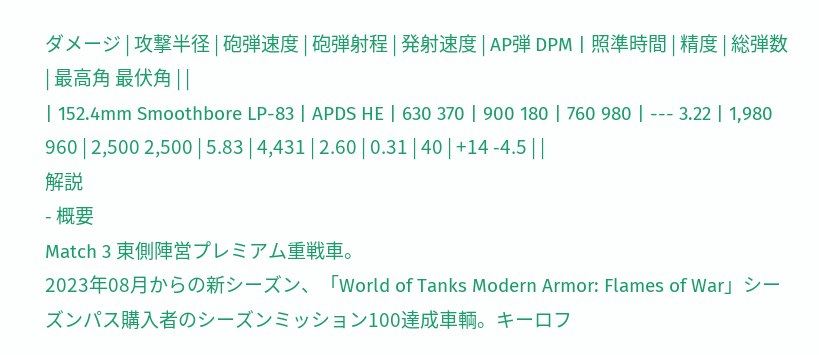ダメージ | 攻撃半径 | 砲弾速度 | 砲弾射程 | 発射速度 | AP弾 DPM | 照準時間 | 精度 | 総弾数 | 最高角 最伏角 | |
| 152.4mm Smoothbore LP-83 | APDS HE | 630 370 | 900 180 | 760 980 | --- 3.22 | 1,980 960 | 2,500 2,500 | 5.83 | 4,431 | 2.60 | 0.31 | 40 | +14 -4.5 | |
解説
- 概要
Match 3 東側陣営プレミアム重戦車。
2023年08月からの新シーズン、「World of Tanks Modern Armor: Flames of War」シーズンパス購入者のシーズンミッション100達成車輌。キーロフ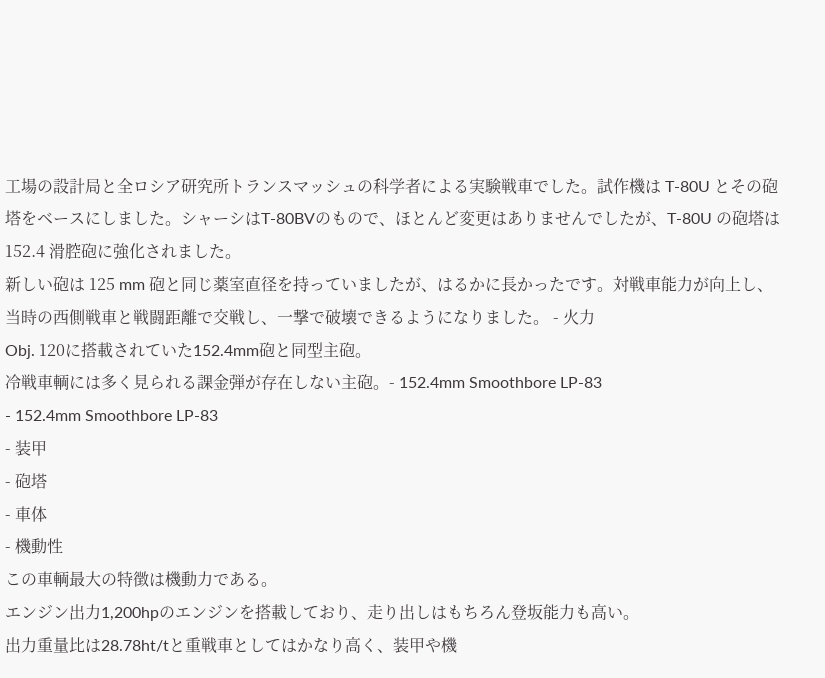工場の設計局と全ロシア研究所トランスマッシュの科学者による実験戦車でした。試作機は T-80U とその砲塔をベースにしました。シャーシはT-80BVのもので、ほとんど変更はありませんでしたが、T-80U の砲塔は 152.4 滑腔砲に強化されました。
新しい砲は 125 mm 砲と同じ薬室直径を持っていましたが、はるかに長かったです。対戦車能力が向上し、当時の西側戦車と戦闘距離で交戦し、一撃で破壊できるようになりました。 - 火力
Obj. 120に搭載されていた152.4mm砲と同型主砲。
冷戦車輌には多く見られる課金弾が存在しない主砲。- 152.4mm Smoothbore LP-83
- 152.4mm Smoothbore LP-83
- 装甲
- 砲塔
- 車体
- 機動性
この車輌最大の特徴は機動力である。
エンジン出力1,200hpのエンジンを搭載しており、走り出しはもちろん登坂能力も高い。
出力重量比は28.78ht/tと重戦車としてはかなり高く、装甲や機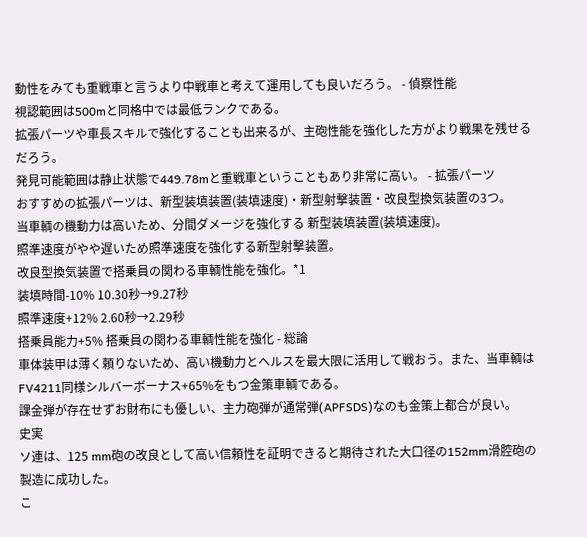動性をみても重戦車と言うより中戦車と考えて運用しても良いだろう。 - 偵察性能
視認範囲は500mと同格中では最低ランクである。
拡張パーツや車長スキルで強化することも出来るが、主砲性能を強化した方がより戦果を残せるだろう。
発見可能範囲は静止状態で449.78mと重戦車ということもあり非常に高い。 - 拡張パーツ
おすすめの拡張パーツは、新型装填装置(装填速度)・新型射撃装置・改良型換気装置の3つ。
当車輌の機動力は高いため、分間ダメージを強化する 新型装填装置(装填速度)。
照準速度がやや遅いため照準速度を強化する新型射撃装置。
改良型換気装置で搭乗員の関わる車輌性能を強化。*1
装填時間-10% 10.30秒→9.27秒
照準速度+12% 2.60秒→2.29秒
搭乗員能力+5% 搭乗員の関わる車輌性能を強化 - 総論
車体装甲は薄く頼りないため、高い機動力とヘルスを最大限に活用して戦おう。また、当車輌はFV4211同様シルバーボーナス+65%をもつ金策車輌である。
課金弾が存在せずお財布にも優しい、主力砲弾が通常弾(APFSDS)なのも金策上都合が良い。
史実
ソ連は、125 mm砲の改良として高い信頼性を証明できると期待された大口径の152mm滑腔砲の製造に成功した。
こ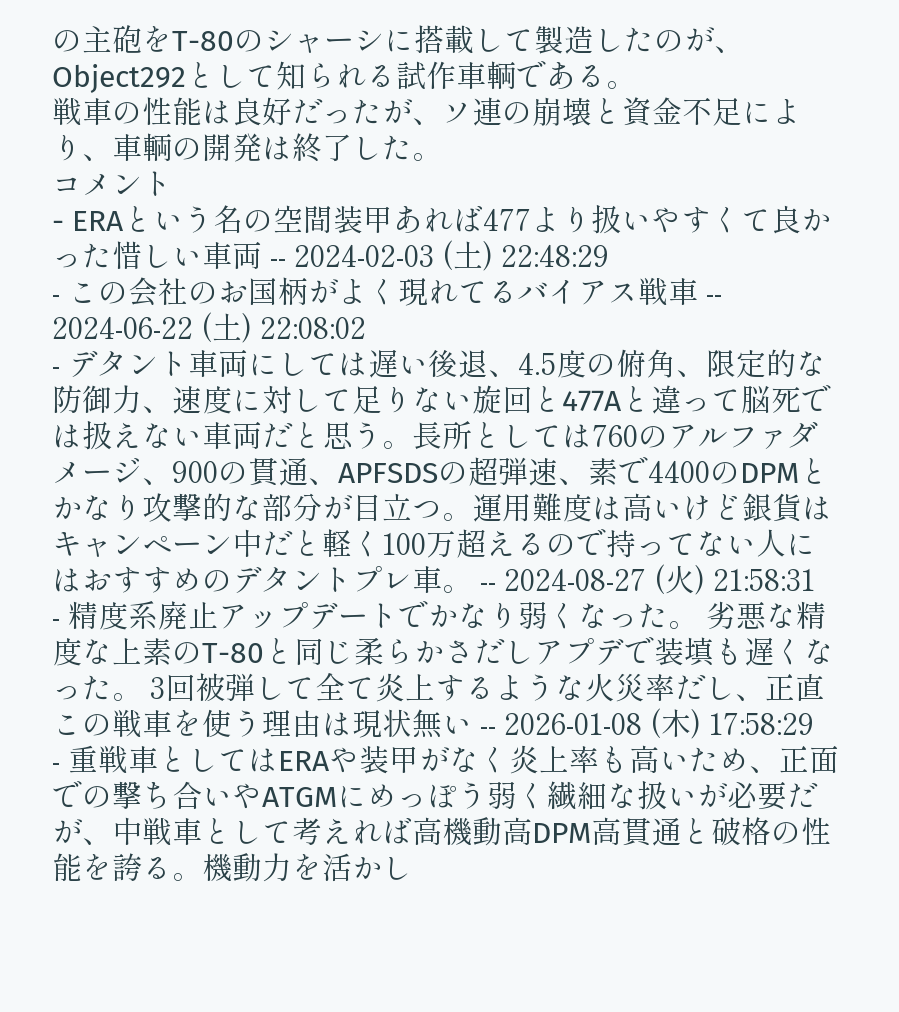の主砲をT-80のシャーシに搭載して製造したのが、Object292として知られる試作車輌である。
戦車の性能は良好だったが、ソ連の崩壊と資金不足により、車輌の開発は終了した。
コメント
- ERAという名の空間装甲あれば477より扱いやすくて良かった惜しい車両 -- 2024-02-03 (土) 22:48:29
- この会社のお国柄がよく現れてるバイアス戦車 -- 2024-06-22 (土) 22:08:02
- デタント車両にしては遅い後退、4.5度の俯角、限定的な防御力、速度に対して足りない旋回と477Aと違って脳死では扱えない車両だと思う。長所としては760のアルファダメージ、900の貫通、APFSDSの超弾速、素で4400のDPMとかなり攻撃的な部分が目立つ。運用難度は高いけど銀貨はキャンペーン中だと軽く100万超えるので持ってない人にはおすすめのデタントプレ車。 -- 2024-08-27 (火) 21:58:31
- 精度系廃止アップデートでかなり弱くなった。 劣悪な精度な上素のT-80と同じ柔らかさだしアプデで装填も遅くなった。 3回被弾して全て炎上するような火災率だし、正直この戦車を使う理由は現状無い -- 2026-01-08 (木) 17:58:29
- 重戦車としてはERAや装甲がなく炎上率も高いため、正面での撃ち合いやATGMにめっぽう弱く繊細な扱いが必要だが、中戦車として考えれば高機動高DPM高貫通と破格の性能を誇る。機動力を活かし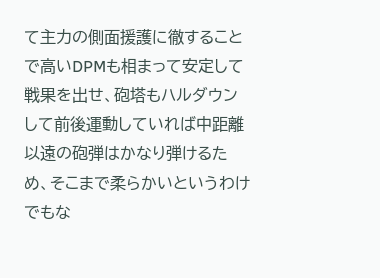て主力の側面援護に徹することで高いDPMも相まって安定して戦果を出せ、砲塔もハルダウンして前後運動していれば中距離以遠の砲弾はかなり弾けるため、そこまで柔らかいというわけでもな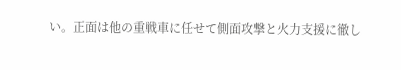い。正面は他の重戦車に任せて側面攻撃と火力支援に徹し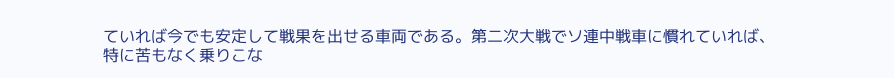ていれば今でも安定して戦果を出せる車両である。第二次大戦でソ連中戦車に慣れていれば、特に苦もなく乗りこな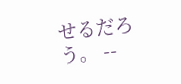せるだろう。 --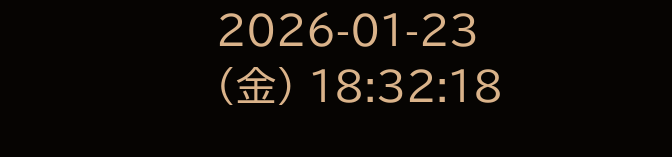2026-01-23 (金) 18:32:18